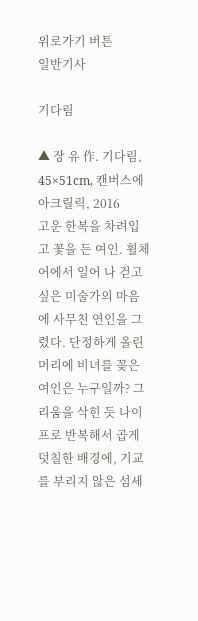위로가기 버튼
일반기사

기다림

▲ 장 유 作. 기다림, 45×51cm, 캔버스에 아크릴릭, 2016
고운 한복을 차려입고 꽃을 든 여인. 휠체어에서 일어 나 걷고 싶은 미술가의 마음에 사무친 연인을 그렸다. 단정하게 올린 머리에 비녀를 꽂은 여인은 누구일까? 그리움을 삭힌 듯 나이프로 반복해서 곱게 덧칠한 배경에, 기교를 부리지 않은 섬세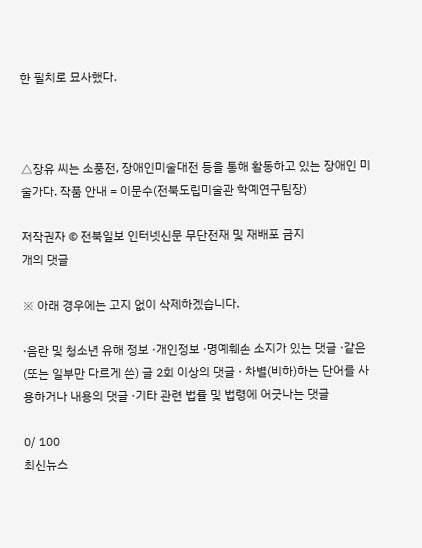한 필치로 묘사했다.



△장유 씨는 소풍전, 장애인미술대전 등을 통해 활동하고 있는 장애인 미술가다. 작품 안내 = 이문수(전북도립미술관 학예연구팀장)

저작권자 © 전북일보 인터넷신문 무단전재 및 재배포 금지
개의 댓글

※ 아래 경우에는 고지 없이 삭제하겠습니다.

·음란 및 청소년 유해 정보 ·개인정보 ·명예훼손 소지가 있는 댓글 ·같은(또는 일부만 다르게 쓴) 글 2회 이상의 댓글 · 차별(비하)하는 단어를 사용하거나 내용의 댓글 ·기타 관련 법률 및 법령에 어긋나는 댓글

0/ 100
최신뉴스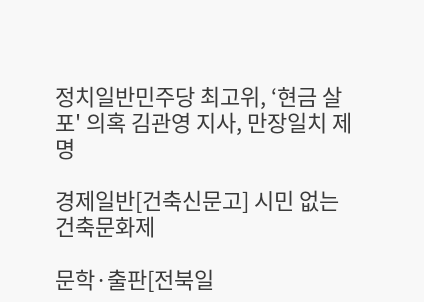정치일반민주당 최고위, ‘현금 살포' 의혹 김관영 지사, 만장일치 제명

경제일반[건축신문고] 시민 없는 건축문화제

문학·출판[전북일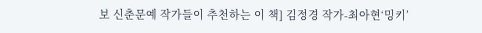보 신춘문예 작가들이 추천하는 이 책] 김정경 작가-최아현‘밍키’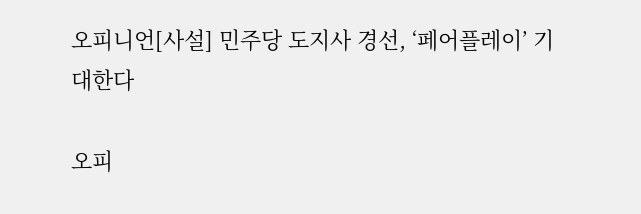오피니언[사설] 민주당 도지사 경선, ‘페어플레이’ 기대한다

오피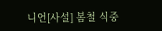니언[사설] 봄철 식중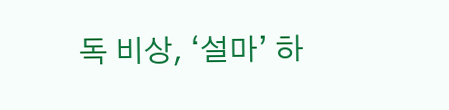독 비상, ‘설마’ 하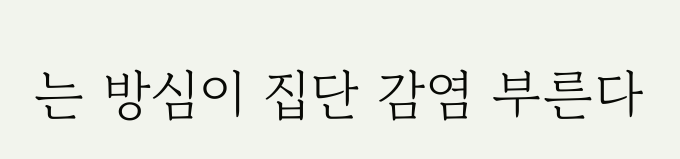는 방심이 집단 감염 부른다